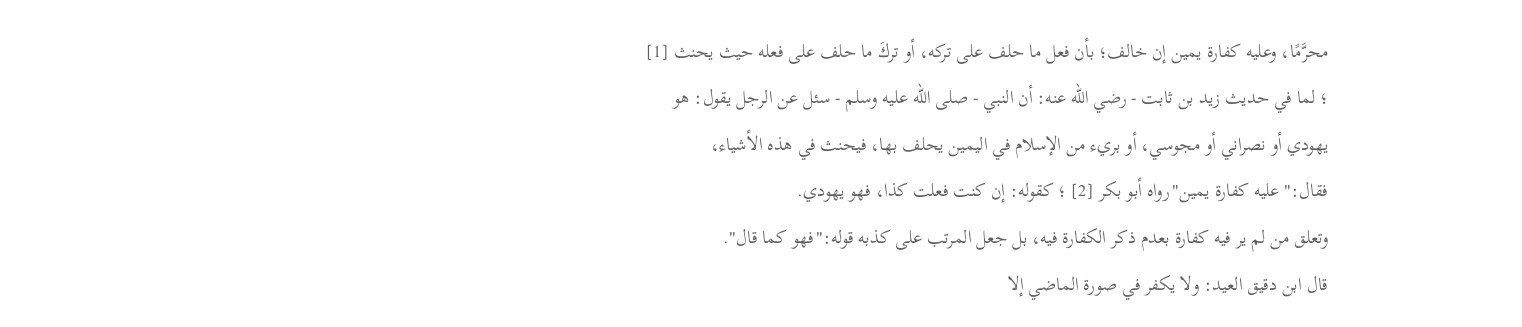محرَّمًا، وعليه كفارة يمين إن خالف؛ بأن فعل ما حلف على تركه، أو تركَ ما حلف على فعله حيث يحنث [1] ؛ لما في حديث زيد بن ثابت - رضي الله عنه: أن النبي - صلى الله عليه وسلم - سئل عن الرجل يقول: هو يهودي أو نصراني أو مجوسي، أو بريء من الإسلام في اليمين يحلف بها، فيحنث في هذه الأشياء، فقال:"عليه كفارة يمين"رواه أبو بكر [2] ؛ كقوله: إن كنت فعلت كذا، فهو يهودي.
وتعلق من لم ير فيه كفارة بعدم ذكر الكفارة فيه، بل جعل المرتب على كذبه قوله:"فهو كما قال".
قال ابن دقيق العيد: ولا يكفر في صورة الماضي إلا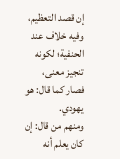إن قصد التعظيم، وفيه خلاف عند الحنفية؛ لكونه تنجيز معنى، فصار كما قال: هو يهودي.
ومنهم من قال: إن كان يعلم أنه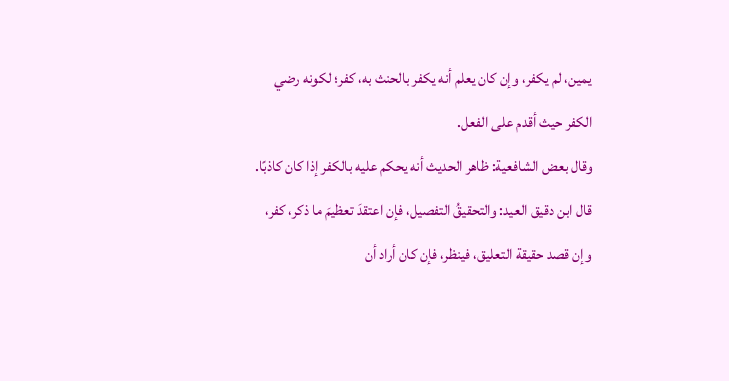يمين، لم يكفر، وإن كان يعلم أنه يكفر بالحنث به، كفر؛ لكونه رضي الكفر حيث أقدم على الفعل.
وقال بعض الشافعية: ظاهر الحديث أنه يحكم عليه بالكفر إذا كان كاذبًا.
قال ابن دقيق العيد: والتحقيقُ التفصيل، فإن اعتقدَ تعظيمَ ما ذكر، كفر، وإن قصد حقيقة التعليق، فينظر، فإن كان أراد أن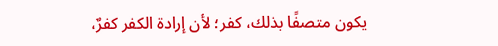يكون متصفًا بذلك، كفر؛ لأن إرادة الكفر كفرٌ،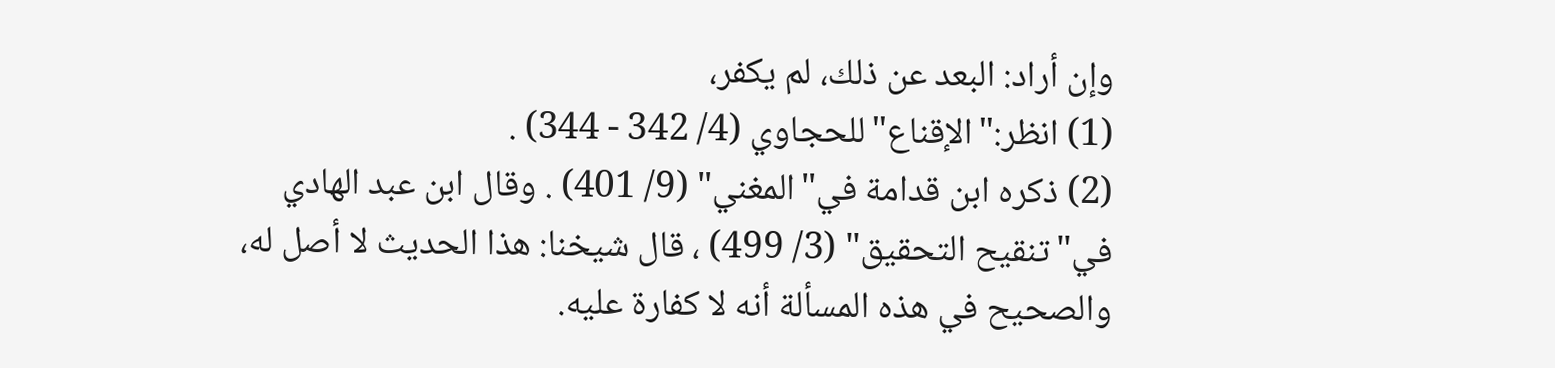وإن أراد: البعد عن ذلك، لم يكفر،
(1) انظر:"الإقناع"للحجاوي (4/ 342 - 344) .
(2) ذكره ابن قدامة في"المغني" (9/ 401) . وقال ابن عبد الهادي في"تنقيح التحقيق" (3/ 499) ، قال شيخنا: هذا الحديث لا أصل له، والصحيح في هذه المسألة أنه لا كفارة عليه.